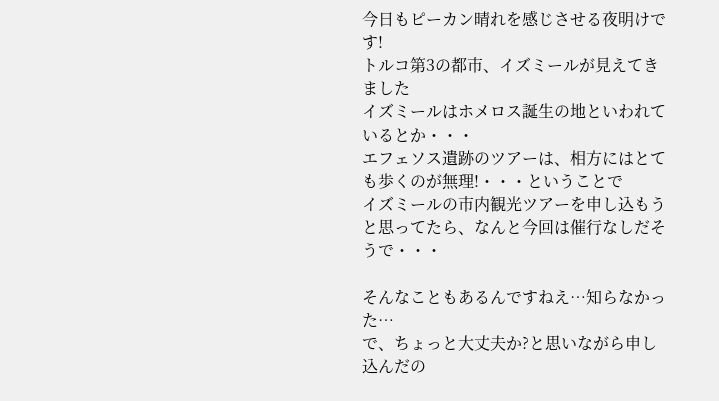今日もピーカン晴れを感じさせる夜明けです!
トルコ第3の都市、イズミールが見えてきました
イズミールはホメロス誕生の地といわれているとか・・・
エフェソス遺跡のツアーは、相方にはとても歩くのが無理!・・・ということで
イズミールの市内観光ツアーを申し込もうと思ってたら、なんと今回は催行なしだそうで・・・

そんなこともあるんですねえ…知らなかった…
で、ちょっと大丈夫か?と思いながら申し込んだの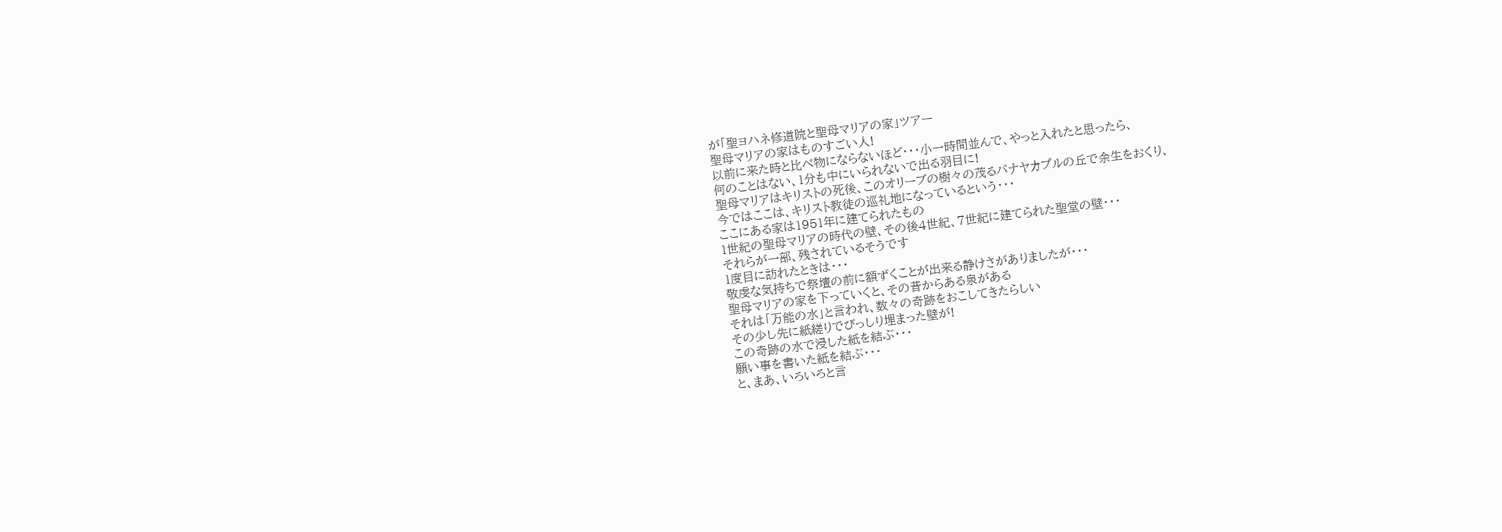が「聖ヨハネ修道院と聖母マリアの家」ツアー
聖母マリアの家はものすごい人!
以前に来た時と比べ物にならないほど・・・小一時間並んで、やっと入れたと思ったら、
何のことはない、1分も中にいられないで出る羽目に!
聖母マリアはキリストの死後、このオリーブの樹々の茂るパナヤカプルの丘で余生をおくり、
今ではここは、キリスト教徒の巡礼地になっているという・・・
ここにある家は1951年に建てられたもの
1世紀の聖母マリアの時代の壁、その後4世紀、7世紀に建てられた聖堂の壁・・・
それらが一部、残されているそうです
1度目に訪れたときは・・・
敬虔な気持ちで祭壇の前に額ずくことが出来る静けさがありましたが・・・
聖母マリアの家を下っていくと、その昔からある泉がある
それは「万能の水」と言われ、数々の奇跡をおこしてきたらしい
その少し先に紙縒りでびっしり埋まった壁が!
この奇跡の水で浸した紙を結ぶ・・・
願い事を書いた紙を結ぶ・・・
と、まあ、いろいろと言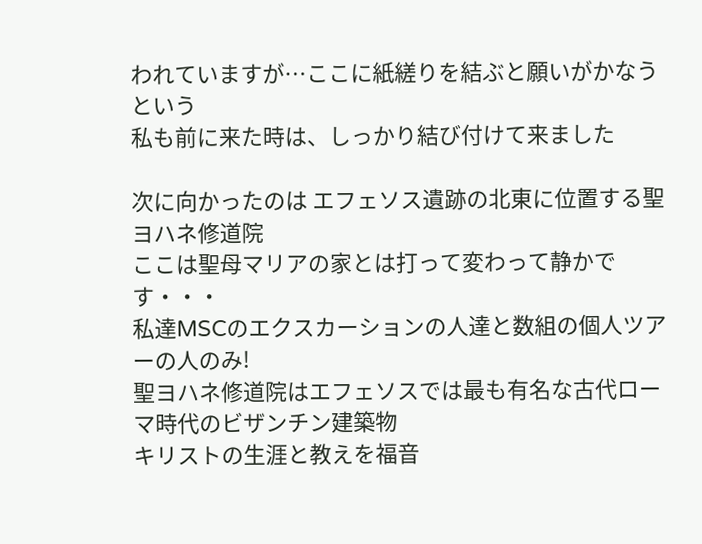われていますが…ここに紙縒りを結ぶと願いがかなうという
私も前に来た時は、しっかり結び付けて来ました

次に向かったのは エフェソス遺跡の北東に位置する聖ヨハネ修道院
ここは聖母マリアの家とは打って変わって静かです・・・
私達MSCのエクスカーションの人達と数組の個人ツアーの人のみ!
聖ヨハネ修道院はエフェソスでは最も有名な古代ローマ時代のビザンチン建築物
キリストの生涯と教えを福音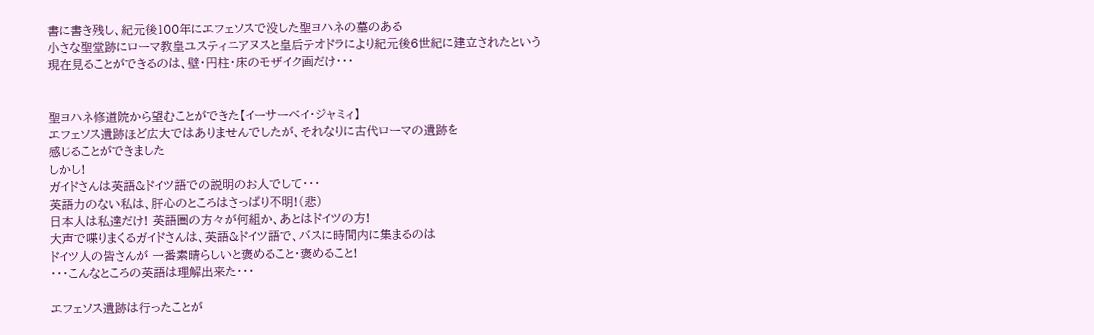書に書き残し、紀元後100年にエフェソスで没した聖ヨハネの墓のある
小さな聖堂跡にローマ教皇ユスティニアヌスと皇后テオドラにより紀元後6世紀に建立されたという
現在見ることができるのは、壁・円柱・床のモザイク画だけ・・・


聖ヨハネ修道院から望むことができた【イーサーベイ・ジャミィ】
エフェソス遺跡ほど広大ではありませんでしたが、それなりに古代ローマの遺跡を
感じることができました
しかし!
ガイドさんは英語&ドイツ語での説明のお人でして・・・
英語力のない私は、肝心のところはさっぱり不明!(悲)
日本人は私達だけ! 英語圏の方々が何組か、あとはドイツの方!
大声で喋りまくるガイドさんは、英語&ドイツ語で、バスに時間内に集まるのは
ドイツ人の皆さんが 一番素晴らしいと褒めること・褒めること!
・・・こんなところの英語は理解出来た・・・

エフェソス遺跡は行ったことが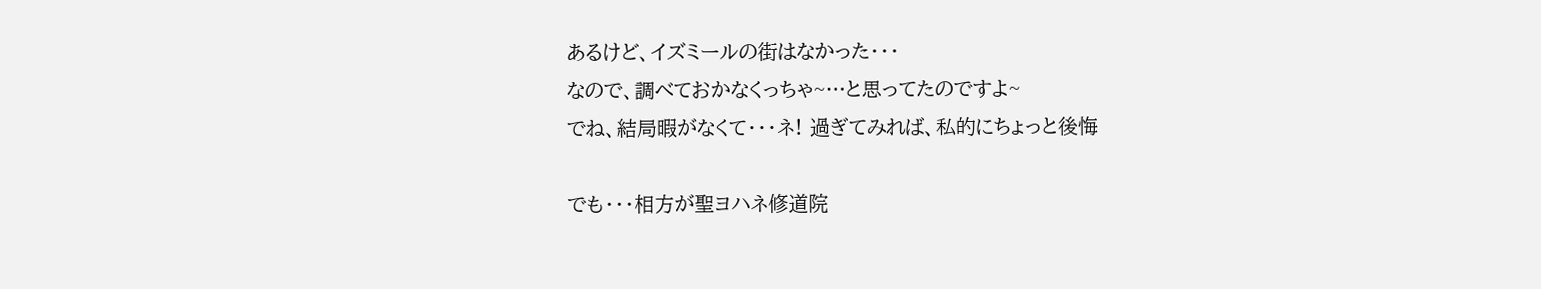あるけど、イズミールの街はなかった・・・
なので、調べておかなくっちゃ~…と思ってたのですよ~
でね、結局暇がなくて・・・ネ! 過ぎてみれば、私的にちょっと後悔

でも・・・相方が聖ヨハネ修道院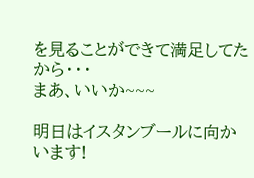を見ることができて満足してたから・・・
まあ、いいか~~~

明日はイスタンブールに向かいます!